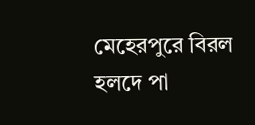মেহেরপুরে বিরল হলদে পা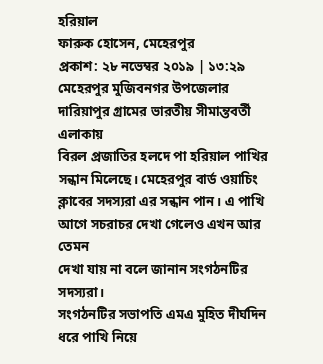হরিয়াল
ফারুক হোসেন, মেহেরপুর
প্রকাশ: ২৮ নভেম্বর ২০১৯ | ১৩:২৯
মেহেরপুর মুজিবনগর উপজেলার দারিয়াপুর গ্রামের ভারতীয় সীমান্তবর্তী এলাকায়
বিরল প্রজাতির হলদে পা হরিয়াল পাখির সন্ধান মিলেছে। মেহেরপুর বার্ড ওয়াচিং
ক্লাবের সদস্যরা এর সন্ধান পান। এ পাখি আগে সচরাচর দেখা গেলেও এখন আর তেমন
দেখা যায় না বলে জানান সংগঠনটির সদস্যরা।
সংগঠনটির সভাপতি এমএ মুহিত দীর্ঘদিন ধরে পাখি নিয়ে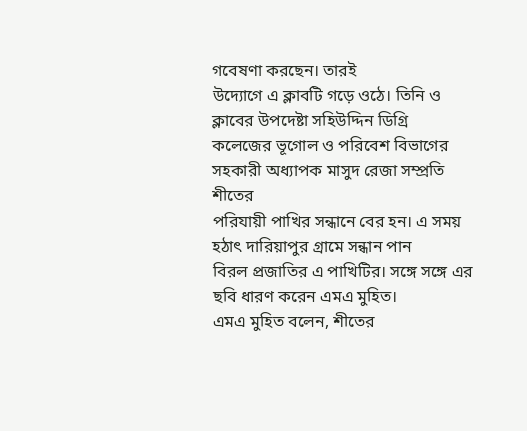গবেষণা করছেন। তারই
উদ্যোগে এ ক্লাবটি গড়ে ওঠে। তিনি ও ক্লাবের উপদেষ্টা সহিউদ্দিন ডিগ্রি
কলেজের ভূগোল ও পরিবেশ বিভাগের সহকারী অধ্যাপক মাসুদ রেজা সম্প্রতি শীতের
পরিযায়ী পাখির সন্ধানে বের হন। এ সময় হঠাৎ দারিয়াপুর গ্রামে সন্ধান পান
বিরল প্রজাতির এ পাখিটির। সঙ্গে সঙ্গে এর ছবি ধারণ করেন এমএ মুহিত।
এমএ মুহিত বলেন, শীতের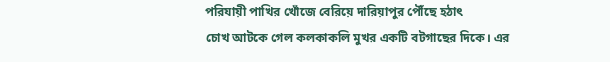পরিযায়ী পাখির খোঁজে বেরিয়ে দারিয়াপুর পৌঁছে হঠাৎ
চোখ আটকে গেল কলকাকলি মুখর একটি বটগাছের দিকে। এর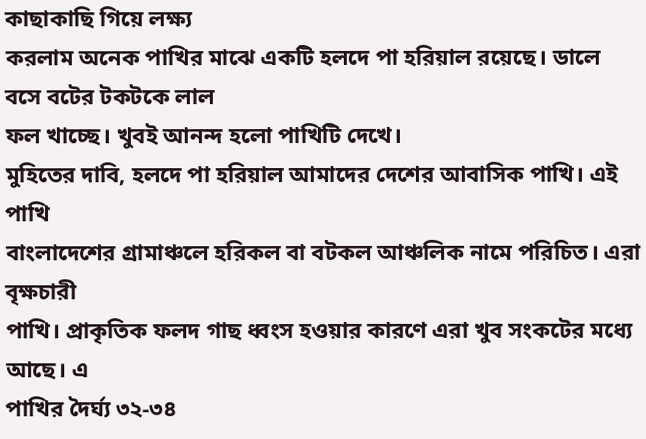কাছাকাছি গিয়ে লক্ষ্য
করলাম অনেক পাখির মাঝে একটি হলদে পা হরিয়াল রয়েছে। ডালে বসে বটের টকটকে লাল
ফল খাচ্ছে। খুবই আনন্দ হলো পাখিটি দেখে।
মুহিতের দাবি, হলদে পা হরিয়াল আমাদের দেশের আবাসিক পাখি। এই পাখি
বাংলাদেশের গ্রামাঞ্চলে হরিকল বা বটকল আঞ্চলিক নামে পরিচিত। এরা বৃক্ষচারী
পাখি। প্রাকৃতিক ফলদ গাছ ধ্বংস হওয়ার কারণে এরা খুব সংকটের মধ্যে আছে। এ
পাখির দৈর্ঘ্য ৩২-৩৪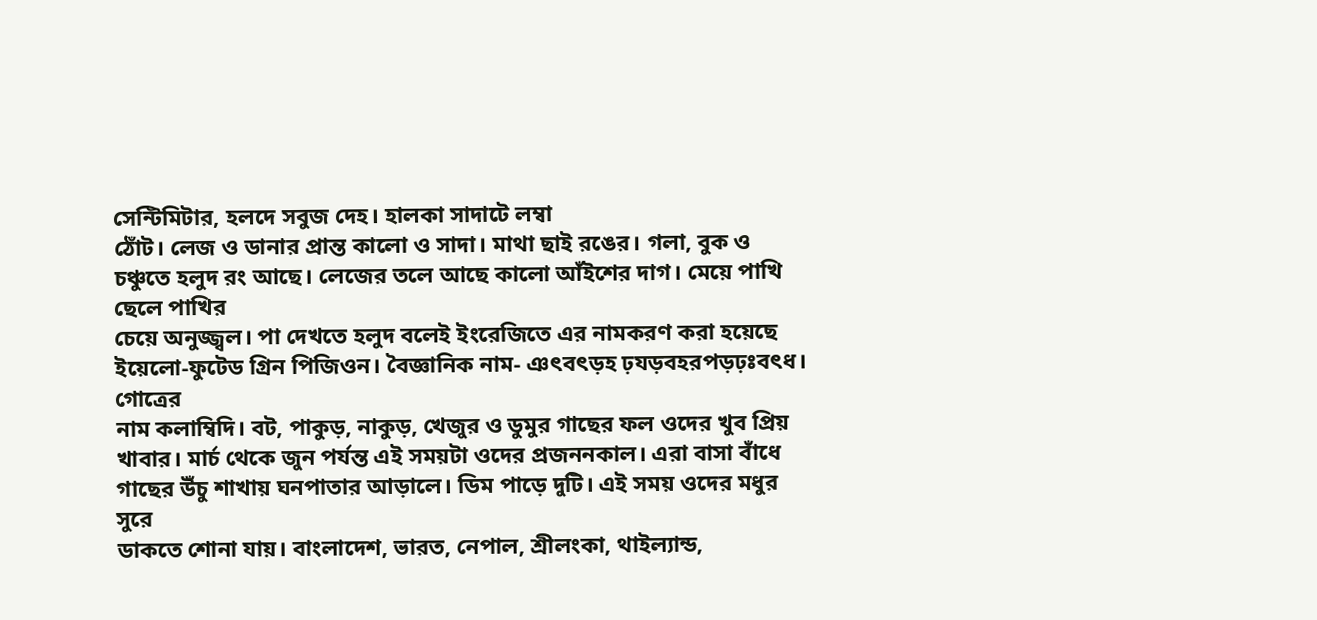সেন্টিমিটার, হলদে সবুজ দেহ। হালকা সাদাটে লম্বা
ঠোঁট। লেজ ও ডানার প্রান্ত কালো ও সাদা। মাথা ছাই রঙের। গলা, বুক ও
চঞ্চুতে হলুদ রং আছে। লেজের তলে আছে কালো আঁইশের দাগ। মেয়ে পাখি ছেলে পাখির
চেয়ে অনুজ্জ্বল। পা দেখতে হলুদ বলেই ইংরেজিতে এর নামকরণ করা হয়েছে
ইয়েলো-ফুটেড গ্রিন পিজিওন। বৈজ্ঞানিক নাম- ঞৎবৎড়হ ঢ়যড়বহরপড়ঢ়ঃবৎধ। গোত্রের
নাম কলাম্বিদি। বট, পাকুড়, নাকুড়, খেজুর ও ডুমুর গাছের ফল ওদের খুব প্রিয়
খাবার। মার্চ থেকে জুন পর্যন্ত এই সময়টা ওদের প্রজননকাল। এরা বাসা বাঁধে
গাছের উঁচু শাখায় ঘনপাতার আড়ালে। ডিম পাড়ে দুটি। এই সময় ওদের মধুর সুরে
ডাকতে শোনা যায়। বাংলাদেশ, ভারত, নেপাল, শ্রীলংকা, থাইল্যান্ড,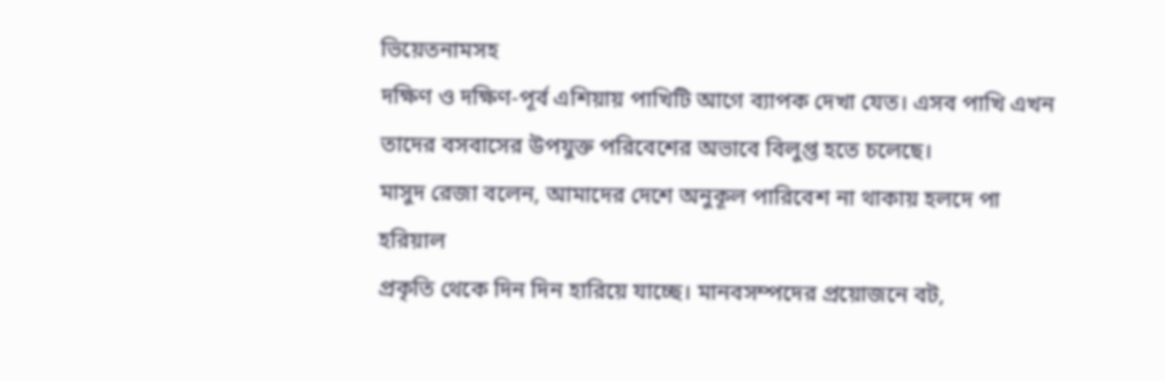ভিয়েতনামসহ
দক্ষিণ ও দক্ষিণ-পূর্ব এশিয়ায় পাখিটি আগে ব্যাপক দেখা যেত। এসব পাখি এখন
তাদের বসবাসের উপযুক্ত পরিবেশের অভাবে বিলুপ্ত হতে চলেছে।
মাসুদ রেজা বলেন, আমাদের দেশে অনুকূল পারিবেশ না থাকায় হলদে পা হরিয়াল
প্রকৃতি থেকে দিন দিন হারিয়ে যাচ্ছে। মানবসম্পদের প্রয়োজনে বট,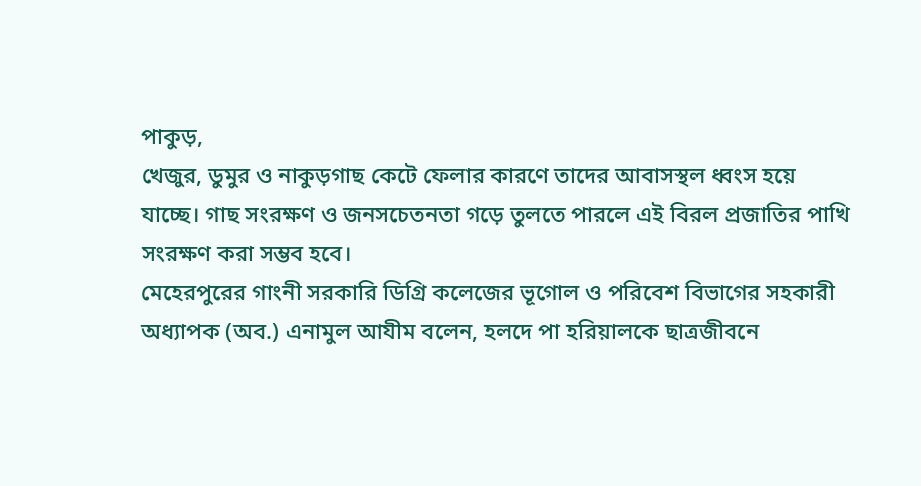পাকুড়,
খেজুর, ডুমুর ও নাকুড়গাছ কেটে ফেলার কারণে তাদের আবাসস্থল ধ্বংস হয়ে
যাচ্ছে। গাছ সংরক্ষণ ও জনসচেতনতা গড়ে তুলতে পারলে এই বিরল প্রজাতির পাখি
সংরক্ষণ করা সম্ভব হবে।
মেহেরপুরের গাংনী সরকারি ডিগ্রি কলেজের ভূগোল ও পরিবেশ বিভাগের সহকারী
অধ্যাপক (অব.) এনামুল আযীম বলেন, হলদে পা হরিয়ালকে ছাত্রজীবনে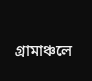গ্রামাঞ্চলে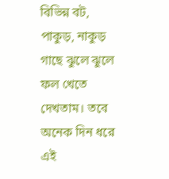বিভিন্ন বট, পাকুড়, নাকুড় গাছে ঝুলে ঝুলে ফল খেতে দেখতাম। তবে অনেক দিন ধরে
এই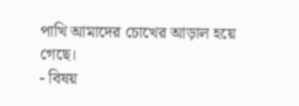পাখি আমাদের চোখের আড়াল হয়ে গেছে।
- বিষয়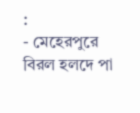:
- মেহেরপুরে বিরল হলদে পা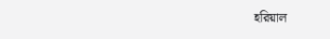হরিয়াল